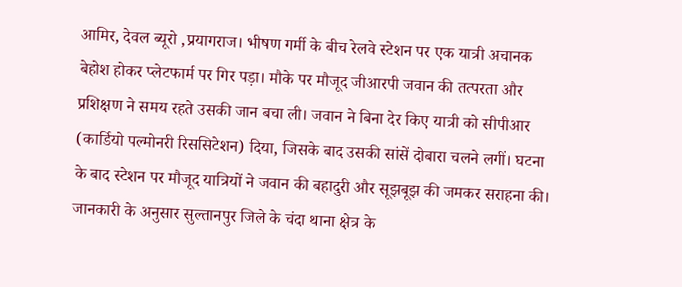आमिर, देवल ब्यूरो ,प्रयागराज। भीषण गर्मी के बीच रेलवे स्टेशन पर एक यात्री अचानक बेहोश होकर प्लेटफार्म पर गिर पड़ा। मौके पर मौजूद जीआरपी जवान की तत्परता और प्रशिक्षण ने समय रहते उसकी जान बचा ली। जवान ने बिना देर किए यात्री को सीपीआर (कार्डियो पल्मोनरी रिससिटेशन) दिया, जिसके बाद उसकी सांसें दोबारा चलने लगीं। घटना के बाद स्टेशन पर मौजूद यात्रियों ने जवान की बहादुरी और सूझबूझ की जमकर सराहना की।
जानकारी के अनुसार सुल्तानपुर जिले के चंदा थाना क्षेत्र के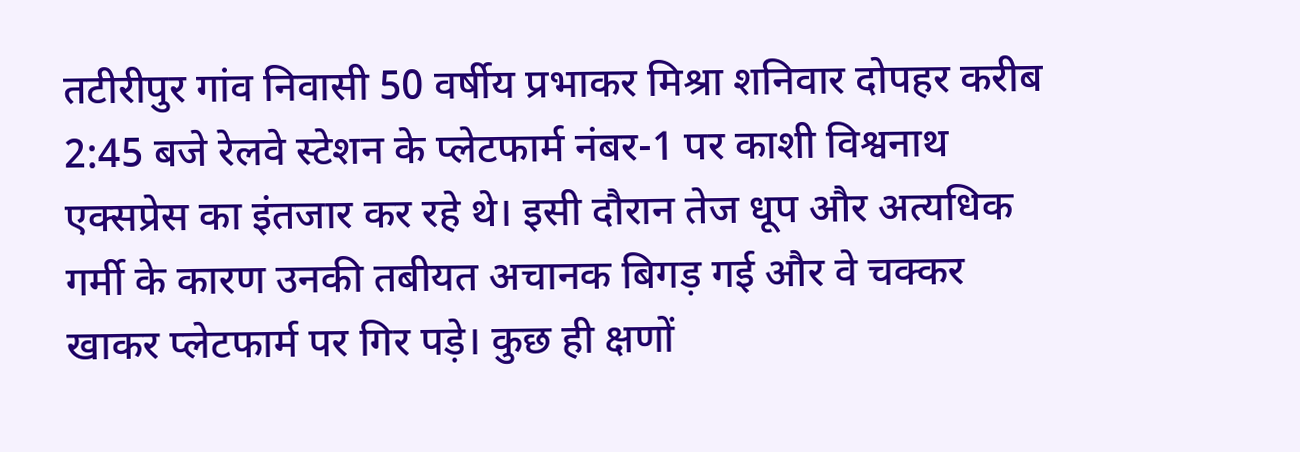तटीरीपुर गांव निवासी 50 वर्षीय प्रभाकर मिश्रा शनिवार दोपहर करीब 2:45 बजे रेलवे स्टेशन के प्लेटफार्म नंबर-1 पर काशी विश्वनाथ एक्सप्रेस का इंतजार कर रहे थे। इसी दौरान तेज धूप और अत्यधिक गर्मी के कारण उनकी तबीयत अचानक बिगड़ गई और वे चक्कर खाकर प्लेटफार्म पर गिर पड़े। कुछ ही क्षणों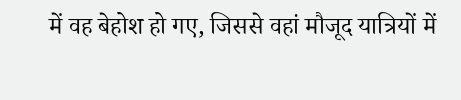में वह बेहोश हो गए, जिससे वहां मौजूद यात्रियों में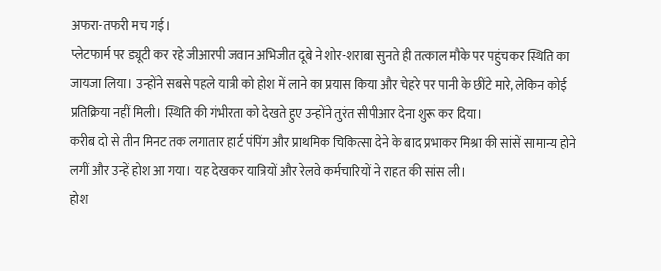अफरा-तफरी मच गई।
प्लेटफार्म पर ड्यूटी कर रहे जीआरपी जवान अभिजीत दूबे ने शोर-शराबा सुनते ही तत्काल मौके पर पहुंचकर स्थिति का जायजा लिया। उन्होंने सबसे पहले यात्री को होश में लाने का प्रयास किया और चेहरे पर पानी के छींटे मारे, लेकिन कोई प्रतिक्रिया नहीं मिली। स्थिति की गंभीरता को देखते हुए उन्होंने तुरंत सीपीआर देना शुरू कर दिया।
करीब दो से तीन मिनट तक लगातार हार्ट पंपिंग और प्राथमिक चिकित्सा देने के बाद प्रभाकर मिश्रा की सांसें सामान्य होने लगीं और उन्हें होश आ गया। यह देखकर यात्रियों और रेलवे कर्मचारियों ने राहत की सांस ली।
होश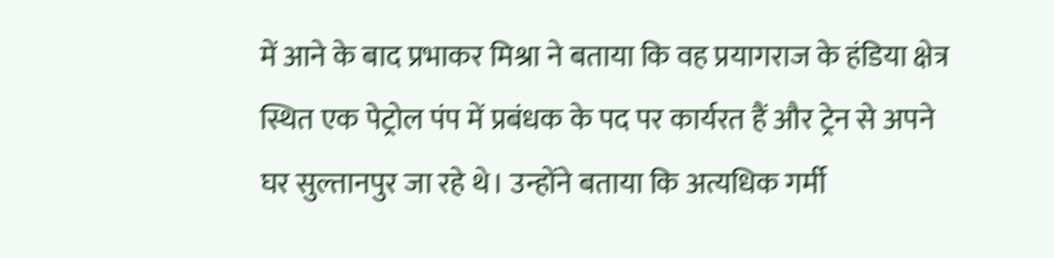में आने के बाद प्रभाकर मिश्रा ने बताया कि वह प्रयागराज के हंडिया क्षेत्र स्थित एक पेट्रोल पंप में प्रबंधक के पद पर कार्यरत हैं और ट्रेन से अपने घर सुल्तानपुर जा रहे थे। उन्होंने बताया कि अत्यधिक गर्मी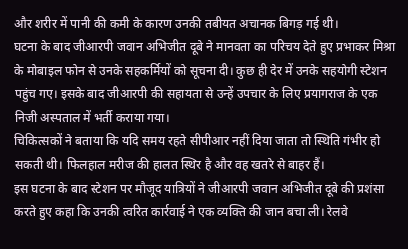और शरीर में पानी की कमी के कारण उनकी तबीयत अचानक बिगड़ गई थी।
घटना के बाद जीआरपी जवान अभिजीत दूबे ने मानवता का परिचय देते हुए प्रभाकर मिश्रा के मोबाइल फोन से उनके सहकर्मियों को सूचना दी। कुछ ही देर में उनके सहयोगी स्टेशन पहुंच गए। इसके बाद जीआरपी की सहायता से उन्हें उपचार के लिए प्रयागराज के एक निजी अस्पताल में भर्ती कराया गया।
चिकित्सकों ने बताया कि यदि समय रहते सीपीआर नहीं दिया जाता तो स्थिति गंभीर हो सकती थी। फिलहाल मरीज की हालत स्थिर है और वह खतरे से बाहर हैं।
इस घटना के बाद स्टेशन पर मौजूद यात्रियों ने जीआरपी जवान अभिजीत दूबे की प्रशंसा करते हुए कहा कि उनकी त्वरित कार्रवाई ने एक व्यक्ति की जान बचा ली। रेलवे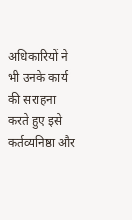अधिकारियों ने भी उनके कार्य की सराहना करते हुए इसे कर्तव्यनिष्ठा और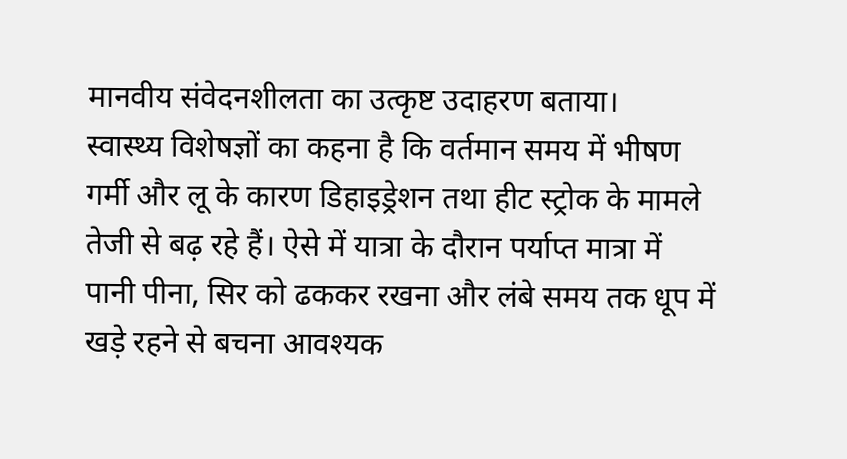मानवीय संवेदनशीलता का उत्कृष्ट उदाहरण बताया।
स्वास्थ्य विशेषज्ञों का कहना है कि वर्तमान समय में भीषण गर्मी और लू के कारण डिहाइड्रेशन तथा हीट स्ट्रोक के मामले तेजी से बढ़ रहे हैं। ऐसे में यात्रा के दौरान पर्याप्त मात्रा में पानी पीना, सिर को ढककर रखना और लंबे समय तक धूप में खड़े रहने से बचना आवश्यक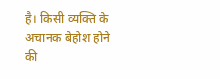है। किसी व्यक्ति के अचानक बेहोश होने की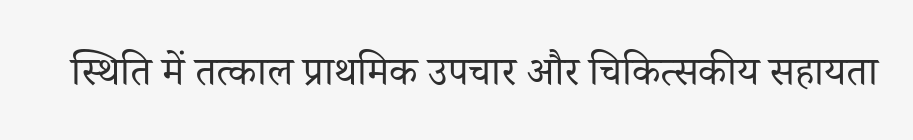स्थिति में तत्काल प्राथमिक उपचार और चिकित्सकीय सहायता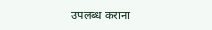उपलब्ध कराना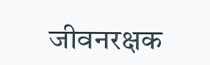जीवनरक्षक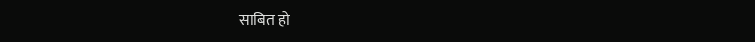साबित हो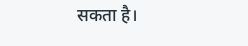सकता है।